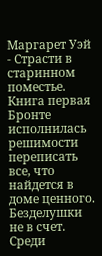Маргарет Уэй - Страсти в старинном поместье. Книга первая
Бронте исполнилась решимости переписать все, что найдется в доме ценного. Безделушки не в счет. Среди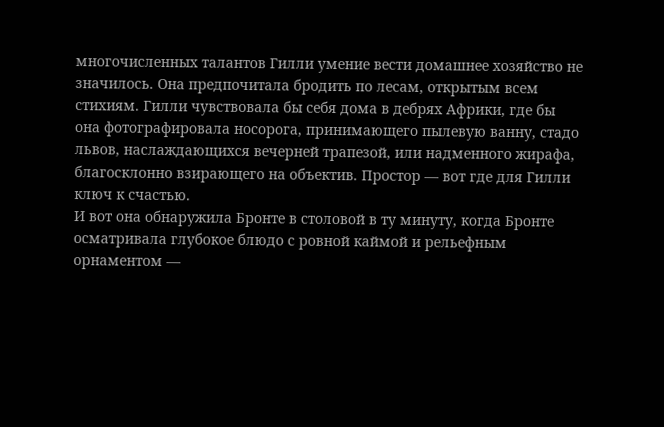многочисленных талантов Гилли умение вести домашнее хозяйство не значилось. Она предпочитала бродить по лесам, открытым всем стихиям. Гилли чувствовала бы себя дома в дебрях Африки, где бы она фотографировала носорога, принимающего пылевую ванну, стадо львов, наслаждающихся вечерней трапезой, или надменного жирафа, благосклонно взирающего на объектив. Простор — вот где для Гилли ключ к счастью.
И вот она обнаружила Бронте в столовой в ту минуту, когда Бронте осматривала глубокое блюдо с ровной каймой и рельефным орнаментом —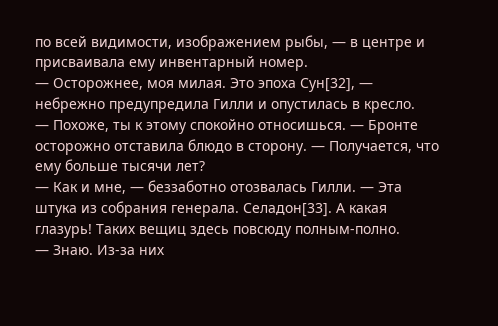по всей видимости, изображением рыбы, — в центре и присваивала ему инвентарный номер.
— Осторожнее, моя милая. Это эпоха Сун[32], — небрежно предупредила Гилли и опустилась в кресло.
— Похоже, ты к этому спокойно относишься. — Бронте осторожно отставила блюдо в сторону. — Получается, что ему больше тысячи лет?
— Как и мне, — беззаботно отозвалась Гилли. — Эта штука из собрания генерала. Селадон[33]. А какая глазурь! Таких вещиц здесь повсюду полным-полно.
— Знаю. Из-за них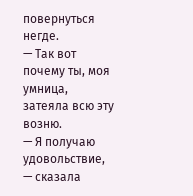повернуться негде.
— Так вот почему ты, моя умница, затеяла всю эту возню.
— Я получаю удовольствие, — сказала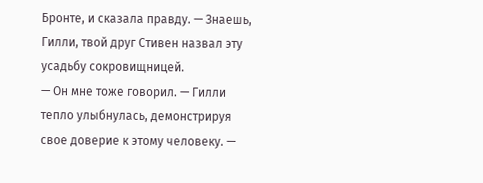Бронте, и сказала правду. — Знаешь, Гилли, твой друг Стивен назвал эту усадьбу сокровищницей.
— Он мне тоже говорил. — Гилли тепло улыбнулась, демонстрируя свое доверие к этому человеку. —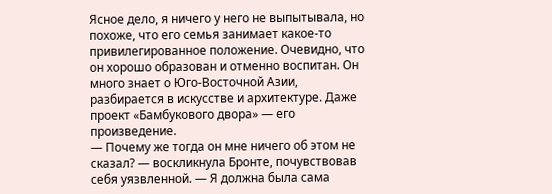Ясное дело, я ничего у него не выпытывала, но похоже, что его семья занимает какое-то привилегированное положение. Очевидно, что он хорошо образован и отменно воспитан. Он много знает о Юго-Восточной Азии, разбирается в искусстве и архитектуре. Даже проект «Бамбукового двора» — его произведение.
— Почему же тогда он мне ничего об этом не сказал? — воскликнула Бронте, почувствовав себя уязвленной. — Я должна была сама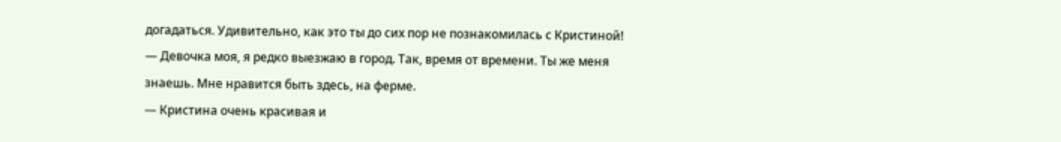догадаться. Удивительно, как это ты до сих пор не познакомилась с Кристиной!
— Девочка моя, я редко выезжаю в город. Так, время от времени. Ты же меня знаешь. Мне нравится быть здесь, на ферме.
— Кристина очень красивая и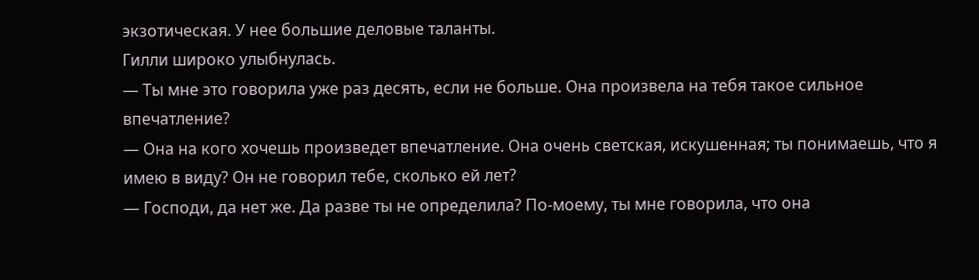экзотическая. У нее большие деловые таланты.
Гилли широко улыбнулась.
— Ты мне это говорила уже раз десять, если не больше. Она произвела на тебя такое сильное впечатление?
— Она на кого хочешь произведет впечатление. Она очень светская, искушенная; ты понимаешь, что я имею в виду? Он не говорил тебе, сколько ей лет?
— Господи, да нет же. Да разве ты не определила? По-моему, ты мне говорила, что она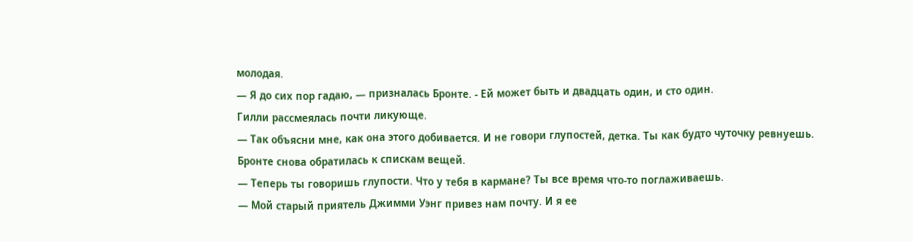молодая.
— Я до сих пор гадаю, — призналась Бронте. - Ей может быть и двадцать один, и сто один.
Гилли рассмеялась почти ликующе.
— Так объясни мне, как она этого добивается. И не говори глупостей, детка. Ты как будто чуточку ревнуешь.
Бронте снова обратилась к спискам вещей.
— Теперь ты говоришь глупости. Что у тебя в кармане? Ты все время что-то поглаживаешь.
— Мой старый приятель Джимми Уэнг привез нам почту. И я ее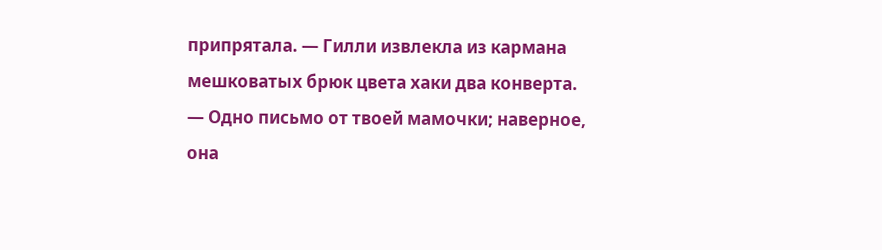припрятала. — Гилли извлекла из кармана мешковатых брюк цвета хаки два конверта. — Одно письмо от твоей мамочки; наверное, она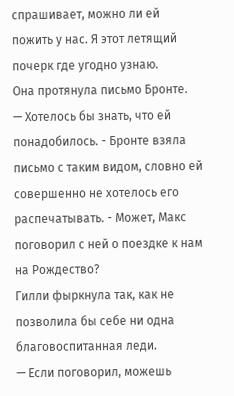спрашивает, можно ли ей пожить у нас. Я этот летящий почерк где угодно узнаю.
Она протянула письмо Бронте.
— Хотелось бы знать, что ей понадобилось. - Бронте взяла письмо с таким видом, словно ей совершенно не хотелось его распечатывать. - Может, Макс поговорил с ней о поездке к нам на Рождество?
Гилли фыркнула так, как не позволила бы себе ни одна благовоспитанная леди.
— Если поговорил, можешь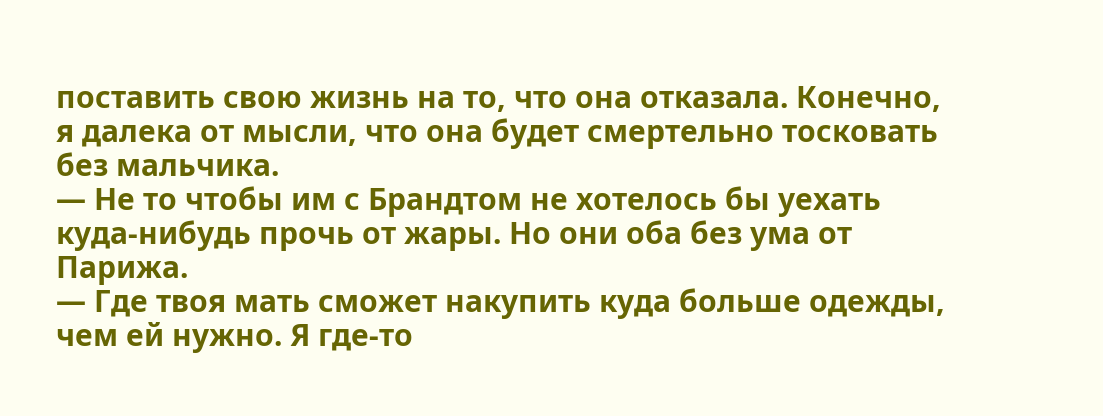поставить свою жизнь на то, что она отказала. Конечно, я далека от мысли, что она будет смертельно тосковать без мальчика.
— Не то чтобы им с Брандтом не хотелось бы уехать куда-нибудь прочь от жары. Но они оба без ума от Парижа.
— Где твоя мать сможет накупить куда больше одежды, чем ей нужно. Я где-то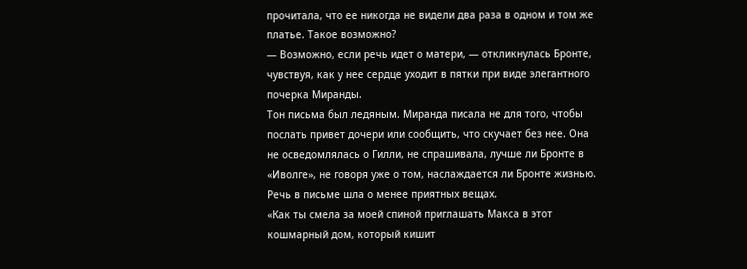прочитала, что ее никогда не видели два раза в одном и том же платье. Такое возможно?
— Возможно, если речь идет о матери, — откликнулась Бронте, чувствуя, как у нее сердце уходит в пятки при виде элегантного почерка Миранды.
Тон письма был ледяным. Миранда писала не для того, чтобы послать привет дочери или сообщить, что скучает без нее. Она не осведомлялась о Гилли, не спрашивала, лучше ли Бронте в «Иволге», не говоря уже о том, наслаждается ли Бронте жизнью. Речь в письме шла о менее приятных вещах.
«Как ты смела за моей спиной приглашать Макса в этот кошмарный дом, который кишит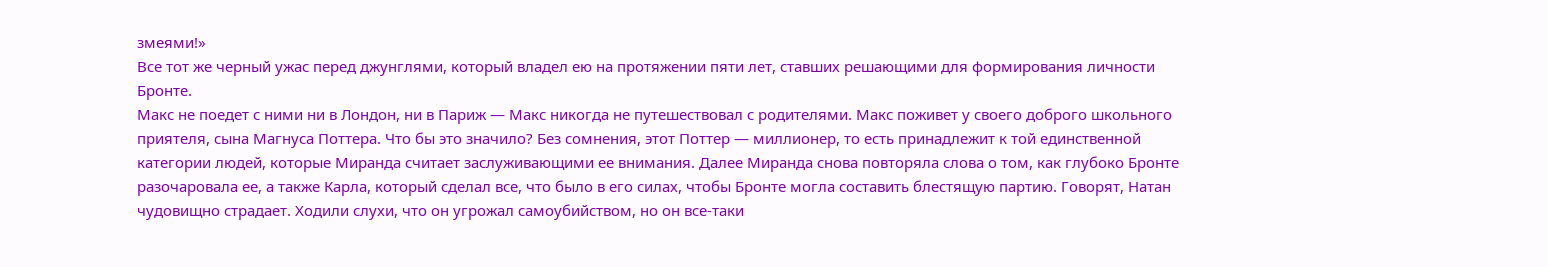змеями!»
Все тот же черный ужас перед джунглями, который владел ею на протяжении пяти лет, ставших решающими для формирования личности Бронте.
Макс не поедет с ними ни в Лондон, ни в Париж — Макс никогда не путешествовал с родителями. Макс поживет у своего доброго школьного приятеля, сына Магнуса Поттера. Что бы это значило? Без сомнения, этот Поттер — миллионер, то есть принадлежит к той единственной категории людей, которые Миранда считает заслуживающими ее внимания. Далее Миранда снова повторяла слова о том, как глубоко Бронте разочаровала ее, а также Карла, который сделал все, что было в его силах, чтобы Бронте могла составить блестящую партию. Говорят, Натан чудовищно страдает. Ходили слухи, что он угрожал самоубийством, но он все-таки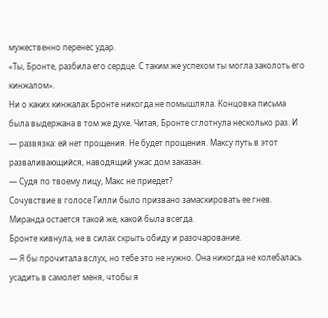мужественно перенес удар.
«Ты, Бронте, разбила его сердце. С таким же успехом ты могла заколоть его кинжалом».
Ни о каких кинжалах Бронте никогда не помышляла. Концовка письма была выдержана в том же духе. Читая, Бронте сглотнула несколько раз. И — развязка: ей нет прощения. Не будет прощения. Максу путь в этот разваливающийся, наводящий ужас дом заказан.
— Судя по твоему лицу, Макс не приедет?
Сочувствие в голосе Гилли было призвано замаскировать ее гнев. Миранда остается такой же, какой была всегда.
Бронте кивнула, не в силах скрыть обиду и разочарование.
— Я бы прочитала вслух, но тебе это не нужно. Она никогда не колебалась усадить в самолет меня, чтобы я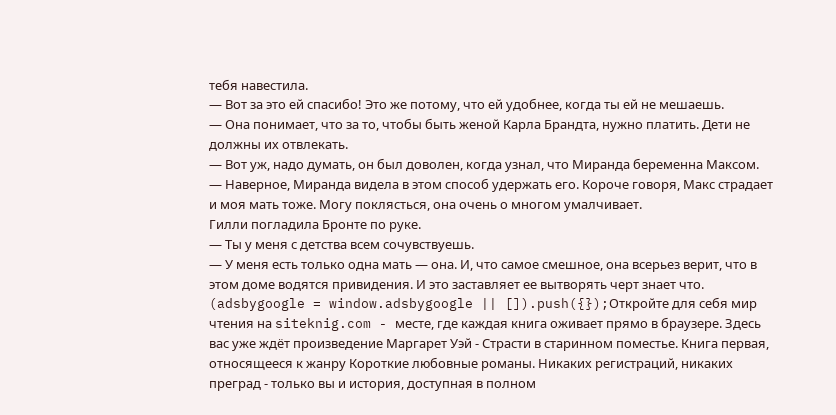тебя навестила.
— Вот за это ей спасибо! Это же потому, что ей удобнее, когда ты ей не мешаешь.
— Она понимает, что за то, чтобы быть женой Карла Брандта, нужно платить. Дети не должны их отвлекать.
— Вот уж, надо думать, он был доволен, когда узнал, что Миранда беременна Максом.
— Наверное, Миранда видела в этом способ удержать его. Короче говоря, Макс страдает и моя мать тоже. Могу поклясться, она очень о многом умалчивает.
Гилли погладила Бронте по руке.
— Ты у меня с детства всем сочувствуешь.
— У меня есть только одна мать — она. И, что самое смешное, она всерьез верит, что в этом доме водятся привидения. И это заставляет ее вытворять черт знает что.
(adsbygoogle = window.adsbygoogle || []).push({});Откройте для себя мир чтения на siteknig.com - месте, где каждая книга оживает прямо в браузере. Здесь вас уже ждёт произведение Маргарет Уэй - Страсти в старинном поместье. Книга первая, относящееся к жанру Короткие любовные романы. Никаких регистраций, никаких преград - только вы и история, доступная в полном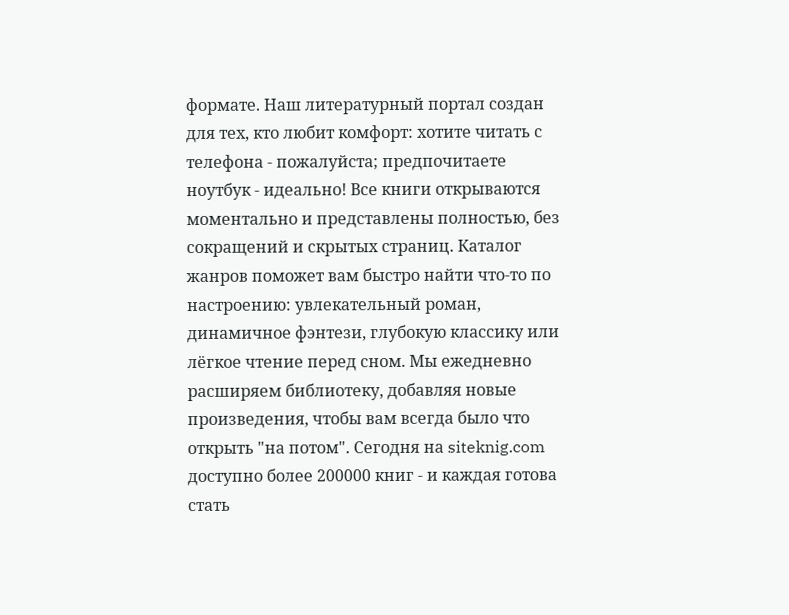формате. Наш литературный портал создан для тех, кто любит комфорт: хотите читать с телефона - пожалуйста; предпочитаете ноутбук - идеально! Все книги открываются моментально и представлены полностью, без сокращений и скрытых страниц. Каталог жанров поможет вам быстро найти что-то по настроению: увлекательный роман, динамичное фэнтези, глубокую классику или лёгкое чтение перед сном. Мы ежедневно расширяем библиотеку, добавляя новые произведения, чтобы вам всегда было что открыть "на потом". Сегодня на siteknig.com доступно более 200000 книг - и каждая готова стать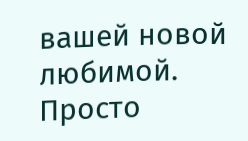вашей новой любимой. Просто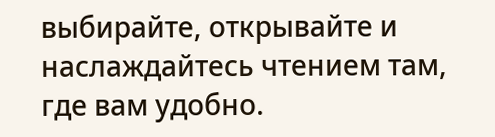выбирайте, открывайте и наслаждайтесь чтением там, где вам удобно.